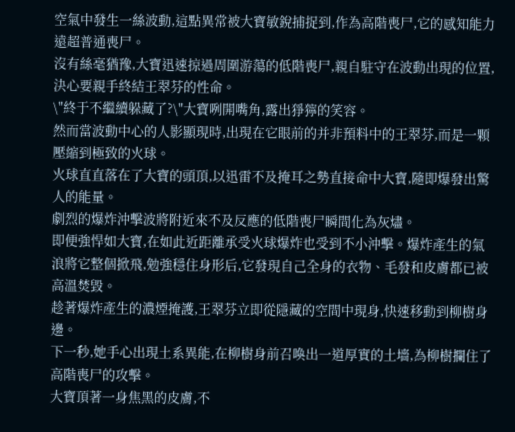空氣中發生一絲波動,這點異常被大寶敏銳捕捉到,作為高階喪尸,它的感知能力遠超普通喪尸。
沒有絲毫猶豫,大寶迅速掠過周圍游蕩的低階喪尸,親自駐守在波動出現的位置,決心要親手終結王翠芬的性命。
\"終于不繼續躲藏了?\"大寶咧開嘴角,露出猙獰的笑容。
然而當波動中心的人影顯現時,出現在它眼前的并非預料中的王翠芬,而是一顆壓縮到極致的火球。
火球直直落在了大寶的頭頂,以迅雷不及掩耳之勢直接命中大寶,隨即爆發出驚人的能量。
劇烈的爆炸沖擊波將附近來不及反應的低階喪尸瞬間化為灰燼。
即便強悍如大寶,在如此近距離承受火球爆炸也受到不小沖擊。爆炸產生的氣浪將它整個掀飛,勉強穩住身形后,它發現自己全身的衣物、毛發和皮膚都已被高溫焚毀。
趁著爆炸產生的濃煙掩護,王翠芬立即從隱藏的空間中現身,快速移動到柳樹身邊。
下一秒,她手心出現土系異能,在柳樹身前召喚出一道厚實的土墻,為柳樹攔住了高階喪尸的攻擊。
大寶頂著一身焦黑的皮膚,不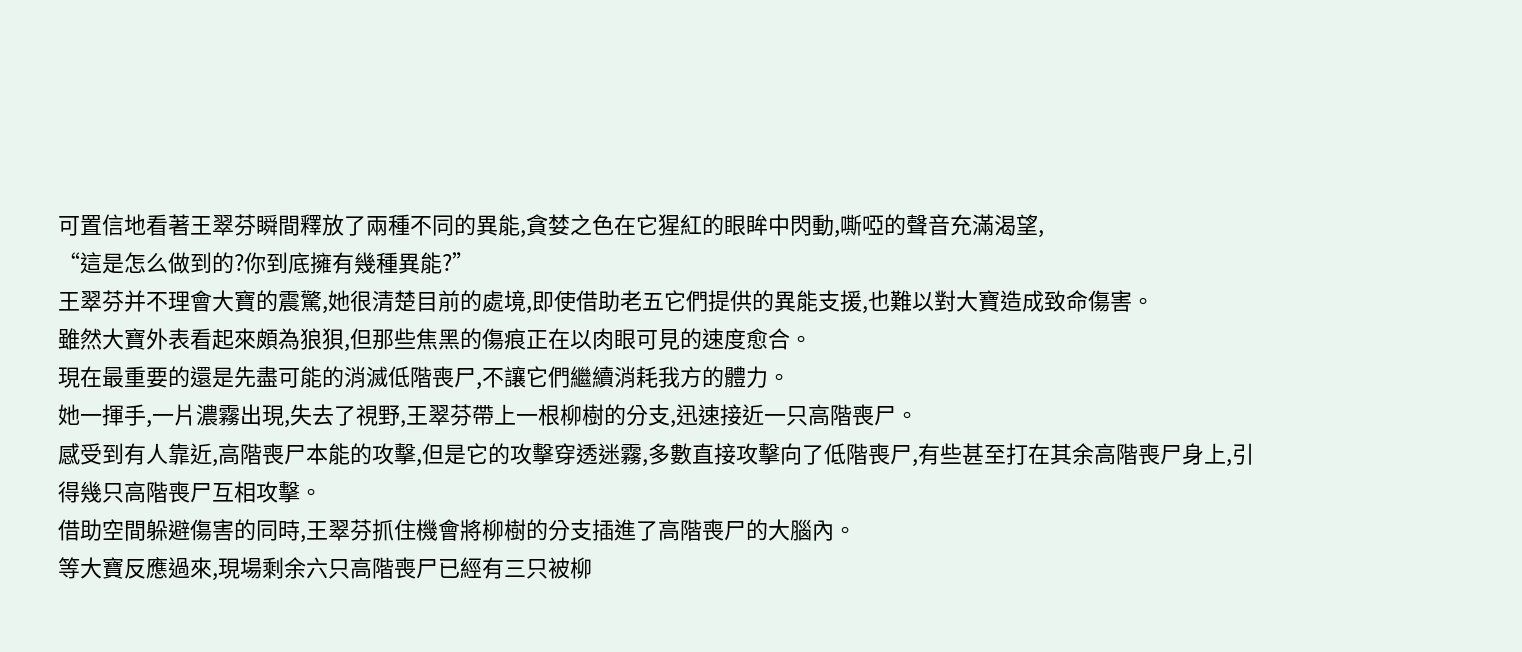可置信地看著王翠芬瞬間釋放了兩種不同的異能,貪婪之色在它猩紅的眼眸中閃動,嘶啞的聲音充滿渴望,
“這是怎么做到的?你到底擁有幾種異能?”
王翠芬并不理會大寶的震驚,她很清楚目前的處境,即使借助老五它們提供的異能支援,也難以對大寶造成致命傷害。
雖然大寶外表看起來頗為狼狽,但那些焦黑的傷痕正在以肉眼可見的速度愈合。
現在最重要的還是先盡可能的消滅低階喪尸,不讓它們繼續消耗我方的體力。
她一揮手,一片濃霧出現,失去了視野,王翠芬帶上一根柳樹的分支,迅速接近一只高階喪尸。
感受到有人靠近,高階喪尸本能的攻擊,但是它的攻擊穿透迷霧,多數直接攻擊向了低階喪尸,有些甚至打在其余高階喪尸身上,引得幾只高階喪尸互相攻擊。
借助空間躲避傷害的同時,王翠芬抓住機會將柳樹的分支插進了高階喪尸的大腦內。
等大寶反應過來,現場剩余六只高階喪尸已經有三只被柳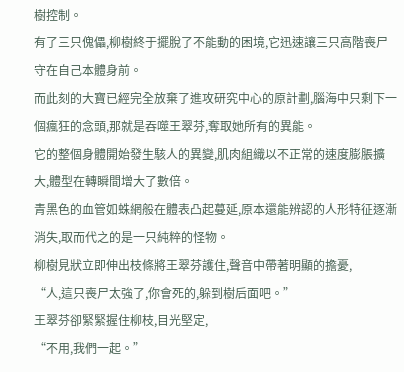樹控制。
有了三只傀儡,柳樹終于擺脫了不能動的困境,它迅速讓三只高階喪尸守在自己本體身前。
而此刻的大寶已經完全放棄了進攻研究中心的原計劃,腦海中只剩下一個瘋狂的念頭,那就是吞噬王翠芬,奪取她所有的異能。
它的整個身體開始發生駭人的異變,肌肉組織以不正常的速度膨脹擴大,體型在轉瞬間增大了數倍。
青黑色的血管如蛛網般在體表凸起蔓延,原本還能辨認的人形特征逐漸消失,取而代之的是一只純粹的怪物。
柳樹見狀立即伸出枝條將王翠芬護住,聲音中帶著明顯的擔憂,
“人,這只喪尸太強了,你會死的,躲到樹后面吧。”
王翠芬卻緊緊握住柳枝,目光堅定,
“不用,我們一起。”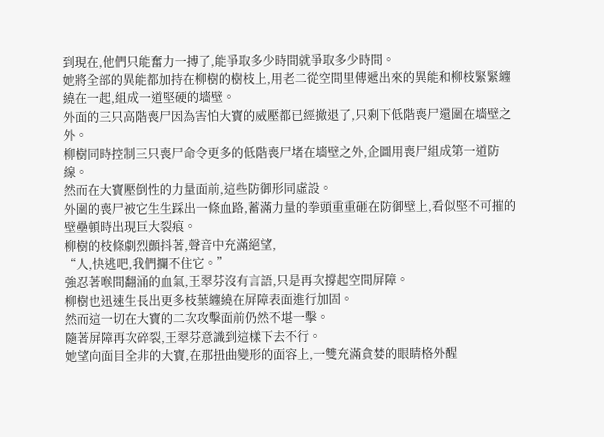到現在,他們只能奮力一搏了,能爭取多少時間就爭取多少時間。
她將全部的異能都加持在柳樹的樹枝上,用老二從空間里傳遞出來的異能和柳枝緊緊纏繞在一起,組成一道堅硬的墻壁。
外面的三只高階喪尸因為害怕大寶的威壓都已經撤退了,只剩下低階喪尸還圍在墻壁之外。
柳樹同時控制三只喪尸命令更多的低階喪尸堵在墻壁之外,企圖用喪尸組成第一道防線。
然而在大寶壓倒性的力量面前,這些防御形同虛設。
外圍的喪尸被它生生踩出一條血路,蓄滿力量的拳頭重重砸在防御壁上,看似堅不可摧的壁壘頓時出現巨大裂痕。
柳樹的枝條劇烈顫抖著,聲音中充滿絕望,
“人,快逃吧,我們攔不住它。”
強忍著喉間翻涌的血氣,王翠芬沒有言語,只是再次撐起空間屏障。
柳樹也迅速生長出更多枝葉纏繞在屏障表面進行加固。
然而這一切在大寶的二次攻擊面前仍然不堪一擊。
隨著屏障再次碎裂,王翠芬意識到這樣下去不行。
她望向面目全非的大寶,在那扭曲變形的面容上,一雙充滿貪婪的眼睛格外醒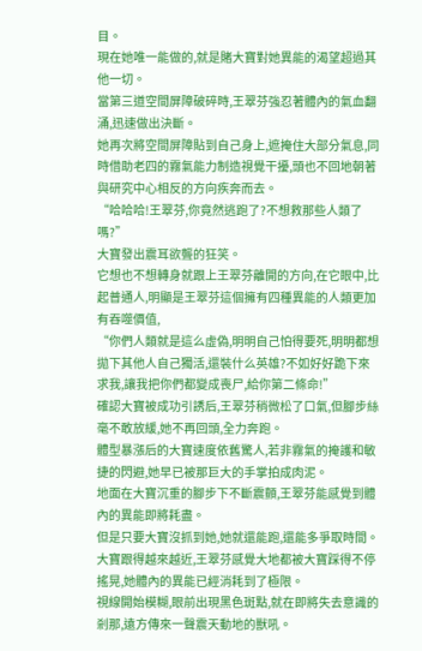目。
現在她唯一能做的,就是賭大寶對她異能的渴望超過其他一切。
當第三道空間屏障破碎時,王翠芬強忍著體內的氣血翻涌,迅速做出決斷。
她再次將空間屏障貼到自己身上,遮掩住大部分氣息,同時借助老四的霧氣能力制造視覺干擾,頭也不回地朝著與研究中心相反的方向疾奔而去。
“哈哈哈!王翠芬,你竟然逃跑了?不想救那些人類了嗎?”
大寶發出震耳欲聾的狂笑。
它想也不想轉身就跟上王翠芬離開的方向,在它眼中,比起普通人,明顯是王翠芬這個擁有四種異能的人類更加有吞噬價值,
“你們人類就是這么虛偽,明明自己怕得要死,明明都想拋下其他人自己獨活,還裝什么英雄?不如好好跪下來求我,讓我把你們都變成喪尸,給你第二條命!”
確認大寶被成功引誘后,王翠芬稍微松了口氣,但腳步絲毫不敢放緩,她不再回頭,全力奔跑。
體型暴漲后的大寶速度依舊驚人,若非霧氣的掩護和敏捷的閃避,她早已被那巨大的手掌拍成肉泥。
地面在大寶沉重的腳步下不斷震顫,王翠芬能感覺到體內的異能即將耗盡。
但是只要大寶沒抓到她,她就還能跑,還能多爭取時間。
大寶跟得越來越近,王翠芬感覺大地都被大寶踩得不停搖晃,她體內的異能已經消耗到了極限。
視線開始模糊,眼前出現黑色斑點,就在即將失去意識的剎那,遠方傳來一聲震天動地的獸吼。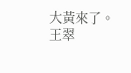大黃來了。
王翠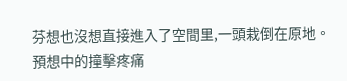芬想也沒想直接進入了空間里,一頭栽倒在原地。
預想中的撞擊疼痛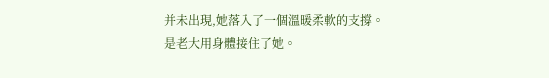并未出現,她落入了一個溫暖柔軟的支撐。
是老大用身體接住了她。